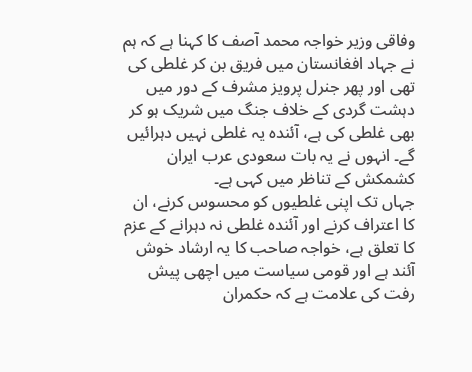وفاقی وزیر خواجہ محمد آصف کا کہنا ہے کہ ہم نے جہاد افغانستان میں فریق بن کر غلطی کی تھی اور پھر جنرل پرویز مشرف کے دور میں دہشت گردی کے خلاف جنگ میں شریک ہو کر بھی غلطی کی ہے، آئندہ یہ غلطی نہیں دہرائیں گے۔ انہوں نے یہ بات سعودی عرب ایران کشمکش کے تناظر میں کہی ہے۔
جہاں تک اپنی غلطیوں کو محسوس کرنے، ان کا اعتراف کرنے اور آئندہ غلطی نہ دہرانے کے عزم کا تعلق ہے، خواجہ صاحب کا یہ ارشاد خوش آئند ہے اور قومی سیاست میں اچھی پیش رفت کی علامت ہے کہ حکمران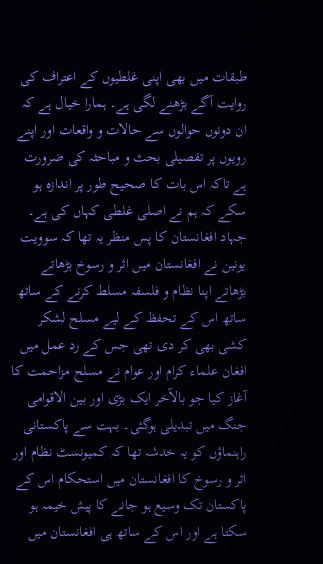طبقات میں بھی اپنی غلطیوں کے اعتراف کی روایت آگے بڑھنے لگی ہے۔ ہمارا خیال ہے کہ ان دونوں حوالوں سے حالات و واقعات اور اپنے رویوں پر تفصیلی بحث و مباحثہ کی ضرورت ہے تاکہ اس بات کا صحیح طور پر اندازہ ہو سکے کہ ہم نے اصلی غلطی کہاں کی ہے۔
جہاد افغانستان کا پس منظر یہ تھا کہ سوویت یونین نے افغانستان میں اثر و رسوخ بڑھاتے بڑھاتے اپنا نظام و فلسفہ مسلط کرنے کے ساتھ ساتھ اس کے تحفظ کے لیے مسلح لشکر کشی بھی کر دی تھی جس کے رد عمل میں افغان علماء کرام اور عوام نے مسلح مزاحمت کا آغاز کیا جو بالآخر ایک بڑی اور بین الاقوامی جنگ میں تبدیلی ہوگئی۔ بہت سے پاکستانی راہنماؤں کو یہ خدشہ تھا کہ کمیونسٹ نظام اور اثر و رسوخ کا افغانستان میں استحکام اس کے پاکستان تک وسیع ہو جانے کا پیش خیمہ ہو سکتا ہے اور اس کے ساتھ ہی افغانستان میں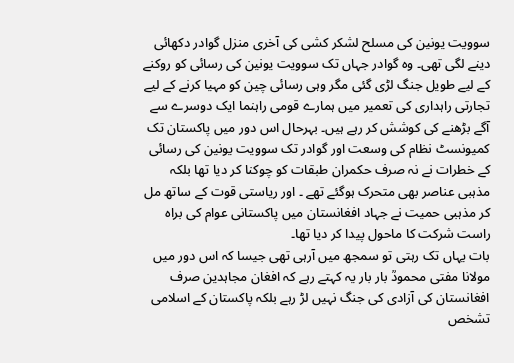سوویت یونین کی مسلح لشکر کشی کی آخری منزل گوادر دکھائی دینے لگی تھی۔ وہ گوادر جہاں تک سوویت یونین کی رسائی کو روکنے کے لیے طویل جنگ لڑی گئی مگر وہی رسائی چین کو مہیا کرنے کے لیے تجارتی راہداری کی تعمیر میں ہمارے قومی راہنما ایک دوسرے سے آگے بڑھنے کی کوشش کر رہے ہیں۔ بہرحال اس دور میں پاکستان تک کمیونسٹ نظام کی وسعت اور گوادر تک سوویت یونین کی رسائی کے خطرات نے نہ صرف حکمران طبقات کو چوکنا کر دیا تھا بلکہ مذہبی عناصر بھی متحرک ہوگئے تھے ۔ اور ریاستی قوت کے ساتھ مل کر مذہبی حمیت نے جہاد افغانستان میں پاکستانی عوام کی براہ راست شرکت کا ماحول پیدا کر دیا تھا۔
بات یہاں تک رہتی تو سمجھ میں آرہی تھی جیسا کہ اس دور میں مولانا مفتی محمودؒ بار بار یہ کہتے رہے کہ افغان مجاہدین صرف افغانستان کی آزادی کی جنگ نہیں لڑ رہے بلکہ پاکستان کے اسلامی تشخص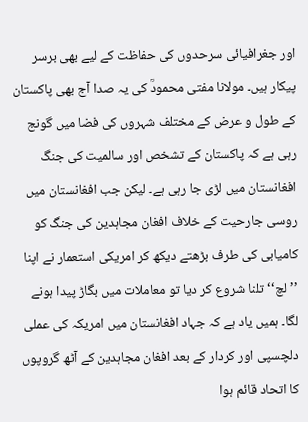اور جغرافیائی سرحدوں کی حفاظت کے لیے بھی برسر پیکار ہیں۔ مولانا مفتی محمودؒ کی یہ صدا آج بھی پاکستان کے طول و عرض کے مختلف شہروں کی فضا میں گونج رہی ہے کہ پاکستان کے تشخص اور سالمیت کی جنگ افغانستان میں لڑی جا رہی ہے۔ لیکن جب افغانستان میں روسی جارحیت کے خلاف افغان مجاہدین کی جنگ کو کامیابی کی طرف بڑھتے دیکھ کر امریکی استعمار نے اپنا ’’لچ‘‘ تلنا شروع کر دیا تو معاملات میں بگاڑ پیدا ہونے لگا۔ ہمیں یاد ہے کہ جہاد افغانستان میں امریکہ کی عملی دلچسپی اور کردار کے بعد افغان مجاہدین کے آٹھ گروپوں کا اتحاد قائم ہوا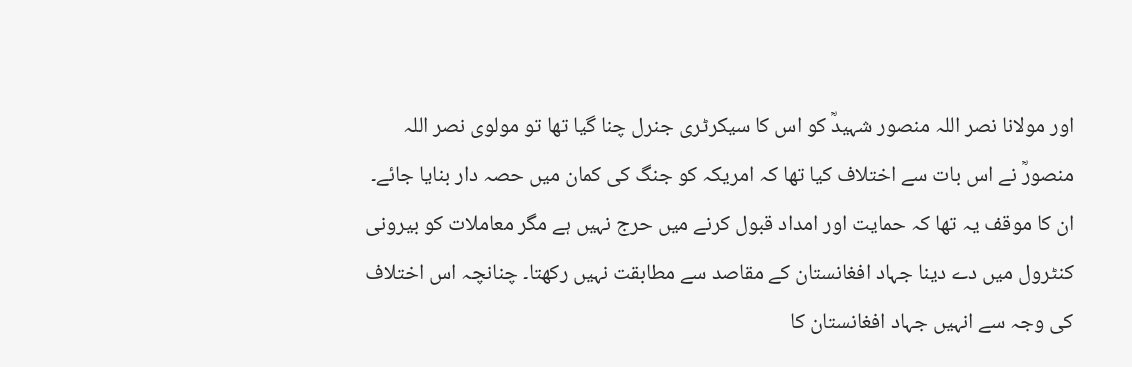اور مولانا نصر اللہ منصور شہیدؒ کو اس کا سیکرٹری جنرل چنا گیا تھا تو مولوی نصر اللہ منصورؒ نے اس بات سے اختلاف کیا تھا کہ امریکہ کو جنگ کی کمان میں حصہ دار بنایا جائے۔ ان کا موقف یہ تھا کہ حمایت اور امداد قبول کرنے میں حرج نہیں ہے مگر معاملات کو بیرونی کنٹرول میں دے دینا جہاد افغانستان کے مقاصد سے مطابقت نہیں رکھتا۔ چنانچہ اس اختلاف کی وجہ سے انہیں جہاد افغانستان کا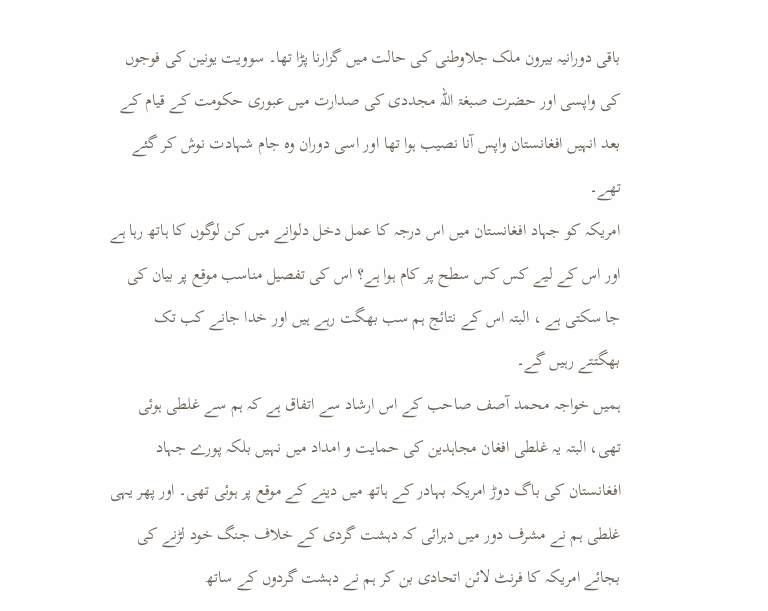باقی دورانیہ بیرون ملک جلاوطنی کی حالت میں گزارنا پڑا تھا۔ سوویت یونین کی فوجوں کی واپسی اور حضرت صبغۃ اللہ مجددی کی صدارت میں عبوری حکومت کے قیام کے بعد انہیں افغانستان واپس آنا نصیب ہوا تھا اور اسی دوران وہ جام شہادت نوش کر گئے تھے۔
امریکہ کو جہاد افغانستان میں اس درجہ کا عمل دخل دلوانے میں کن لوگوں کا ہاتھ رہا ہے اور اس کے لیے کس کس سطح پر کام ہوا ہے؟ اس کی تفصیل مناسب موقع پر بیان کی جا سکتی ہے ، البتہ اس کے نتائج ہم سب بھگت رہے ہیں اور خدا جانے کب تک بھگتتے رہیں گے۔
ہمیں خواجہ محمد آصف صاحب کے اس ارشاد سے اتفاق ہے کہ ہم سے غلطی ہوئی تھی، البتہ یہ غلطی افغان مجاہدین کی حمایت و امداد میں نہیں بلکہ پورے جہاد افغانستان کی باگ دوڑ امریکہ بہادر کے ہاتھ میں دینے کے موقع پر ہوئی تھی۔ اور پھر یہی غلطی ہم نے مشرف دور میں دہرائی کہ دہشت گردی کے خلاف جنگ خود لڑنے کی بجائے امریکہ کا فرنٹ لائن اتحادی بن کر ہم نے دہشت گردوں کے ساتھ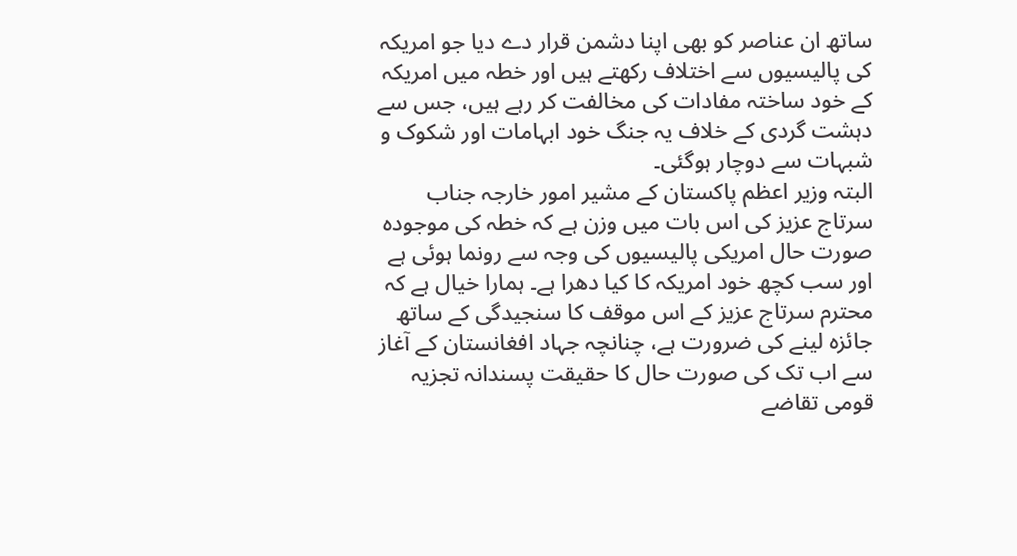ساتھ ان عناصر کو بھی اپنا دشمن قرار دے دیا جو امریکہ کی پالیسیوں سے اختلاف رکھتے ہیں اور خطہ میں امریکہ کے خود ساختہ مفادات کی مخالفت کر رہے ہیں، جس سے دہشت گردی کے خلاف یہ جنگ خود ابہامات اور شکوک و شبہات سے دوچار ہوگئی۔
البتہ وزیر اعظم پاکستان کے مشیر امور خارجہ جناب سرتاج عزیز کی اس بات میں وزن ہے کہ خطہ کی موجودہ صورت حال امریکی پالیسیوں کی وجہ سے رونما ہوئی ہے اور سب کچھ خود امریکہ کا کیا دھرا ہے۔ ہمارا خیال ہے کہ محترم سرتاج عزیز کے اس موقف کا سنجیدگی کے ساتھ جائزہ لینے کی ضرورت ہے، چنانچہ جہاد افغانستان کے آغاز سے اب تک کی صورت حال کا حقیقت پسندانہ تجزیہ قومی تقاضے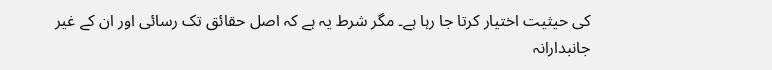کی حیثیت اختیار کرتا جا رہا ہے۔ مگر شرط یہ ہے کہ اصل حقائق تک رسائی اور ان کے غیر جانبدارانہ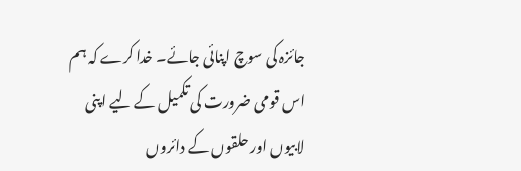جائزہ کی سوچ اپنائی جائے۔ خدا کرے کہ ہم اس قومی ضرورت کی تکمیل کے لیے اپنی لابیوں اور حلقوں کے دائروں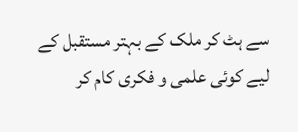سے ہٹ کر ملک کے بہتر مستقبل کے لیے کوئی علمی و فکری کام کر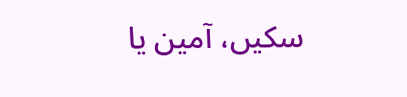سکیں، آمین یا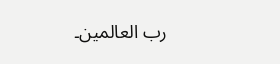رب العالمین۔